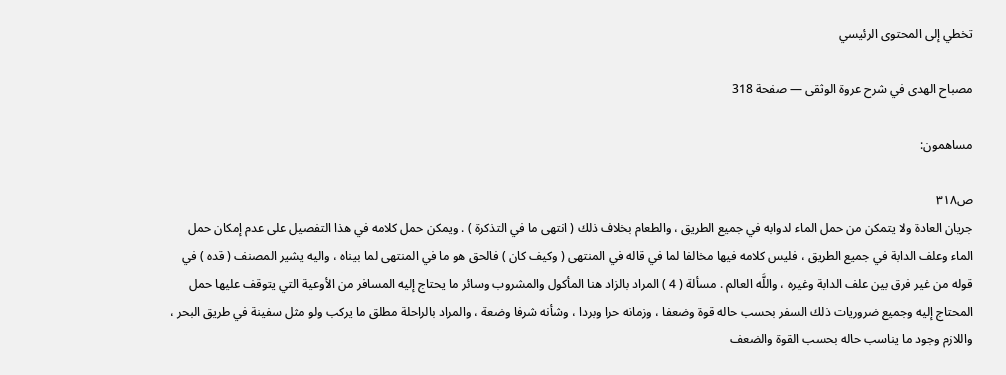تخطي إلى المحتوى الرئيسي

مصباح الهدى في شرح عروة الوثقى — صفحة 318

مساهمون:

ص٣١٨
جريان العادة ولا يتمكن من حمل الماء لدوابه في جميع الطريق ، والطعام بخلاف ذلك ( انتهى ما في التذكرة ) . ويمكن حمل كلامه في هذا التفصيل على عدم إمكان حمل الماء وعلف الدابة في جميع الطريق ، فليس كلامه فيها مخالفا لما في قاله في المنتهى ( وكيف كان ) فالحق هو ما في المنتهى لما بيناه ، واليه يشير المصنف ( قده ) في قوله من غير فرق بين علف الدابة وغيره ، واللَّه العالم . مسألة ( 4 ) المراد بالزاد هنا المأكول والمشروب وسائر ما يحتاج إليه المسافر من الأوعية التي يتوقف عليها حمل المحتاج إليه وجميع ضروريات ذلك السفر بحسب حاله قوة وضعفا ، وزمانه حرا وبردا ، وشأنه شرفا وضعة ، والمراد بالراحلة مطلق ما يركب ولو مثل سفينة في طريق البحر ، واللازم وجود ما يناسب حاله بحسب القوة والضعف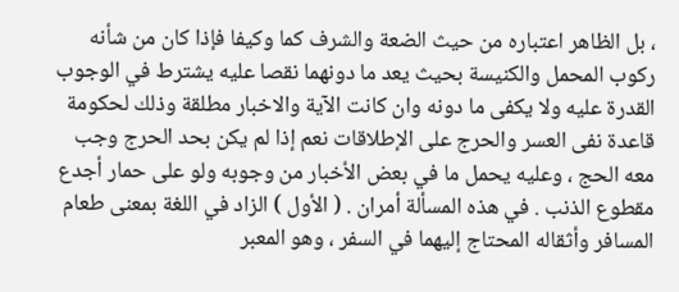، بل الظاهر اعتباره من حيث الضعة والشرف كما وكيفا فإذا كان من شأنه ركوب المحمل والكنيسة بحيث يعد ما دونهما نقصا عليه يشترط في الوجوب القدرة عليه ولا يكفى ما دونه وان كانت الآية والاخبار مطلقة وذلك لحكومة قاعدة نفى العسر والحرج على الإطلاقات نعم إذا لم يكن بحد الحرج وجب معه الحج ، وعليه يحمل ما في بعض الأخبار من وجوبه ولو على حمار أجدع مقطوع الذنب . في هذه المسألة أمران . ( الأول ) الزاد في اللغة بمعنى طعام المسافر وأثقاله المحتاج إليهما في السفر ، وهو المعبر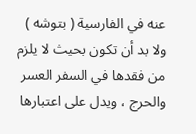عنه في الفارسية ( بتوشه ) ولا بد أن تكون بحيث لا يلزم من فقدها في السفر العسر والحرج ، ويدل على اعتبارها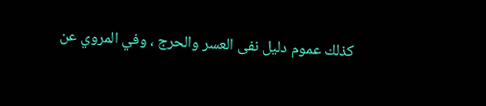كذلك عموم دليل نفى العسر والحرج ، وفي المروي عن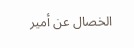الخصال عن أمير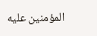المؤمنين عليه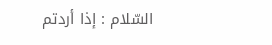السّلام : إذا أردتم